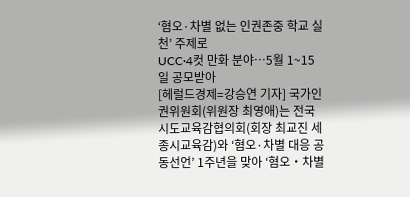‘혐오·차별 없는 인권존중 학교 실천’ 주제로
UCC·4컷 만화 분야…5월 1~15일 공모받아
[헤럴드경제=강승연 기자] 국가인권위원회(위원장 최영애)는 전국시도교육감협의회(회장 최교진 세종시교육감)와 ‘혐오·차별 대응 공동선언’ 1주년을 맞아 ‘혐오‧차별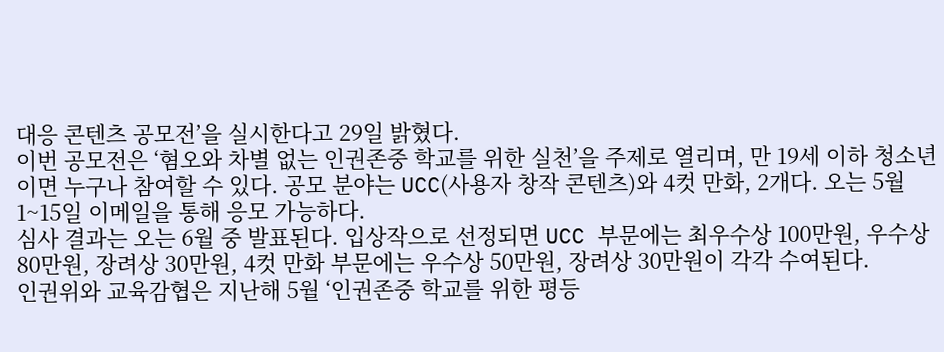대응 콘텐츠 공모전’을 실시한다고 29일 밝혔다.
이번 공모전은 ‘혐오와 차별 없는 인권존중 학교를 위한 실천’을 주제로 열리며, 만 19세 이하 청소년이면 누구나 참여할 수 있다. 공모 분야는 UCC(사용자 창작 콘텐츠)와 4컷 만화, 2개다. 오는 5월 1~15일 이메일을 통해 응모 가능하다.
심사 결과는 오는 6월 중 발표된다. 입상작으로 선정되면 UCC 부문에는 최우수상 100만원, 우수상 80만원, 장려상 30만원, 4컷 만화 부문에는 우수상 50만원, 장려상 30만원이 각각 수여된다.
인권위와 교육감협은 지난해 5월 ‘인권존중 학교를 위한 평등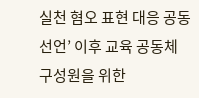실천 혐오 표현 대응 공동선언’ 이후 교육 공동체 구성원을 위한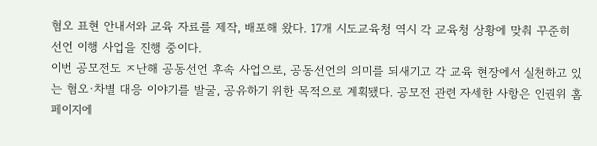혐오 표현 안내서와 교육 자료를 제작, 배포해 왔다. 17개 시도교육청 역시 각 교육청 상황에 맞춰 꾸준히 선언 이행 사업을 진행 중이다.
이번 공모전도 ㅈ난해 공동선언 후속 사업으로, 공동선언의 의미를 되새기고 각 교육 현장에서 실천하고 있는 혐오·차별 대응 이야기를 발굴, 공유하기 위한 목적으로 계획됐다. 공모전 관련 자세한 사항은 인권위 홈페이지에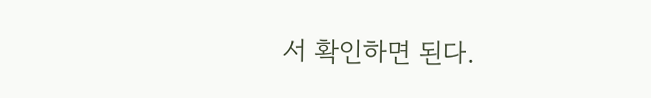서 확인하면 된다.